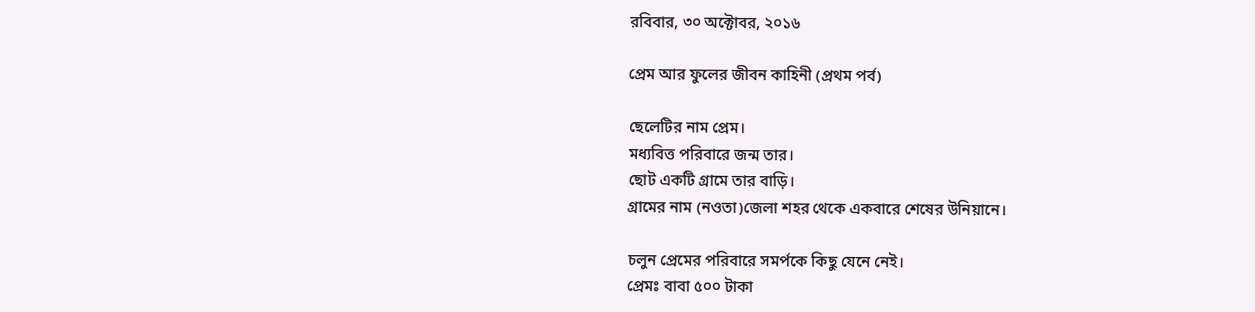রবিবার, ৩০ অক্টোবর, ২০১৬

প্রেম আর ফুলের জীবন কাহিনী (প্রথম পর্ব)

ছেলেটির নাম প্রেম।
মধ্যবিত্ত পরিবারে জন্ম তার।
ছোট একটি গ্রামে তার বাড়ি।
গ্রামের নাম (নওতা)জেলা শহর থেকে একবারে শেষের উনিয়ানে।

চলুন প্রেমের পরিবারে সমর্পকে কিছু যেনে নেই।
প্রেমঃ বাবা ৫০০ টাকা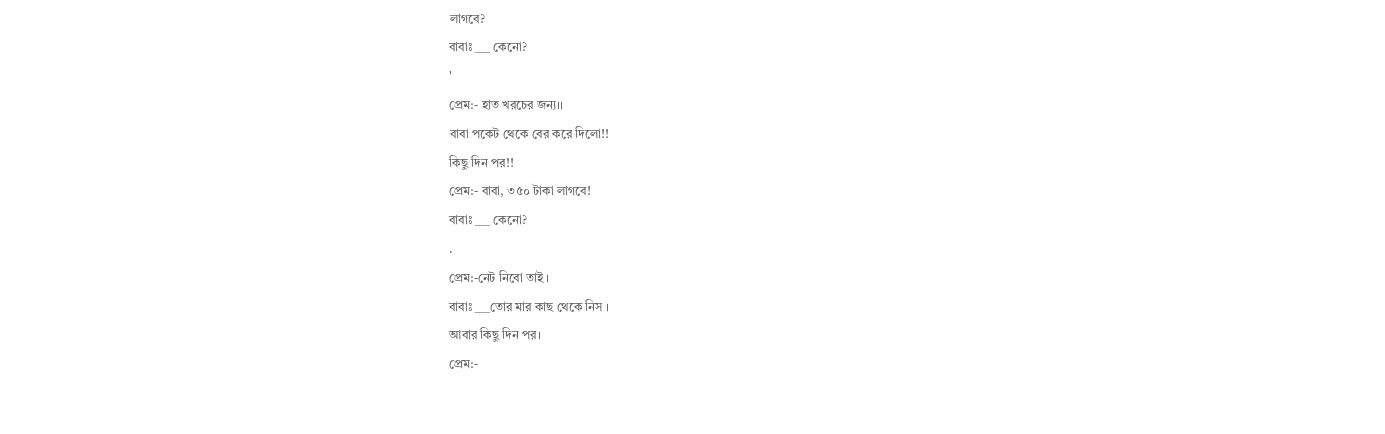লাগবে?
বাবাঃ ___ কেনো?
'
প্রেম:- হাত খরচের জন্য।।
বাবা পকেট থেকে বের করে দিলো!!
কিছু দিন পর!!
প্রেম:- বাবা, ৩৫০ টাকা লাগবে!
বাবাঃ ___ কেনো?
.
প্রেম:-নেট নিবো তাই ।
বাবাঃ ___তোর মার কাছ থেকে নিস ।
আবার কিছু দিন পর।
প্রেম:-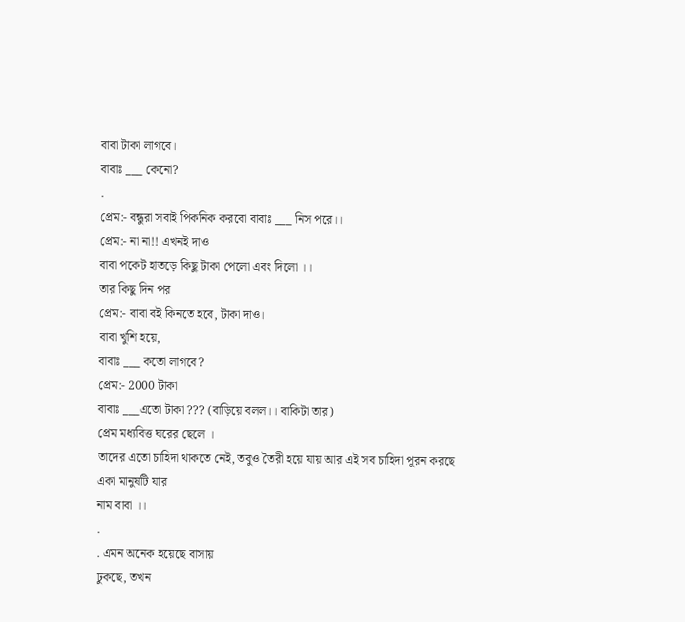বাবা টাকা লাগবে।
বাবাঃ ___ কেনো?
.
প্রেম:- বন্ধুরা সবাই পিকনিক করবো বাবাঃ ___ নিস পরে।।
প্রেম:- না না!! এখনই দাও
বাবা পকেট হাতড়ে কিছু টাকা পেলো এবং দিলো ।।
তার কিছু দিন পর
প্রেম:- বাবা বই কিনতে হবে, টাকা দাও।
বাবা খুশি হয়ে,
বাবাঃ ___ কতো লাগবে?
প্রেম:- 2000 টাকা
বাবাঃ ___এতো টাকা ??? (বাড়িয়ে বলল।। বাকিটা তার)
প্রেম মধ্যবিত্ত ঘরের ছেলে ।
তাদের এতো চাহিদা থাকতে নেই, তবুও তৈরী হয়ে যায় আর এই সব চাহিদা পূরন করছে একা মানুষটি যার
নাম বাবা ।।
.
. এমন অনেক হয়েছে বাসায়
ঢুকছে, তখন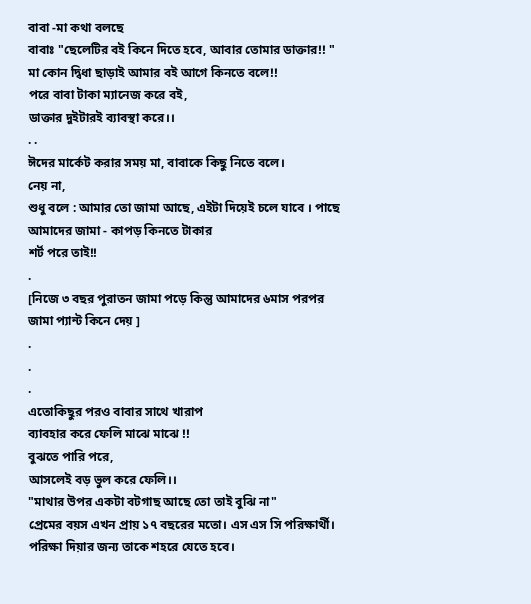বাবা -মা কথা বলছে
বাবাঃ "ছেলেটির বই কিনে দিতে হবে, আবার তোমার ডাক্তার!! "
মা কোন দ্বিধা ছাড়াই আমার বই আগে কিনতে বলে!!
পরে বাবা টাকা ম্যানেজ করে বই,
ডাক্তার দুইটারই ব্যাবস্থা করে।।
. .
ঈদের মার্কেট করার সময় মা, বাবাকে কিছু নিতে বলে।
নেয় না,
শুধু বলে : আমার তো জামা আছে, এইটা দিয়েই চলে যাবে । পাছে আমাদের জামা - কাপড় কিনতে টাকার
শর্ট পরে তাই!!
.
[নিজে ৩ বছর পুরাতন জামা পড়ে কিন্তু আমাদের ৬মাস পরপর জামা প্যান্ট কিনে দেয় ]
.
.
.
এতোকিছুর পরও বাবার সাথে খারাপ
ব্যাবহার করে ফেলি মাঝে মাঝে !!
বুঝতে পারি পরে,
আসলেই বড় ভুল করে ফেলি।।
"মাথার উপর একটা বটগাছ আছে তো তাই বুঝি না"
প্রেমের বয়স এখন প্রায় ১৭ বছরের মতো। এস এস সি পরিক্ষার্থী। পরিক্ষা দিয়ার জন্য তাকে শহরে যেতে হবে।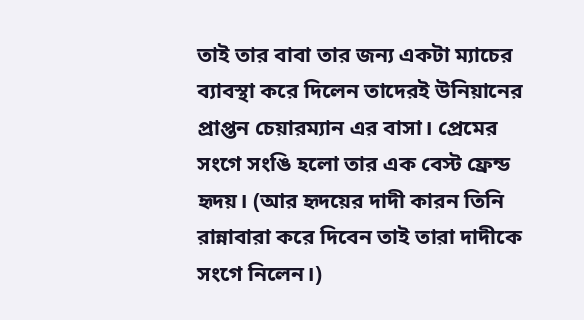তাই তার বাবা তার জন্য একটা ম্যাচের ব্যাবস্থা করে দিলেন তাদেরই উনিয়ানের প্রাপ্তন চেয়ারম্যান এর বাসা। প্রেমের সংগে সংঙি হলো তার এক বেস্ট ফ্রেন্ড হৃদয়। (আর হৃদয়ের দাদী কারন তিনি রান্নাবারা করে দিবেন তাই তারা দাদীকে সংগে নিলেন।)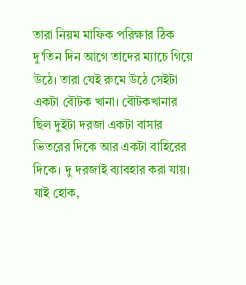তারা নিয়ম মাফিক পরিক্ষার ঠিক দু'তিন দিন আগে তাদের ম্যাচে গিয়ে উঠে। তারা যেই রুমে উঠে সেইটা একটা বৌটক খানা। বৌটকখানার ছিল দুইটা দরজা একটা বাসার ভিতরের দিকে আর একটা বাহিরের দিকে। দু দরজাই ব্যাবহার করা যায়। যাই হোক,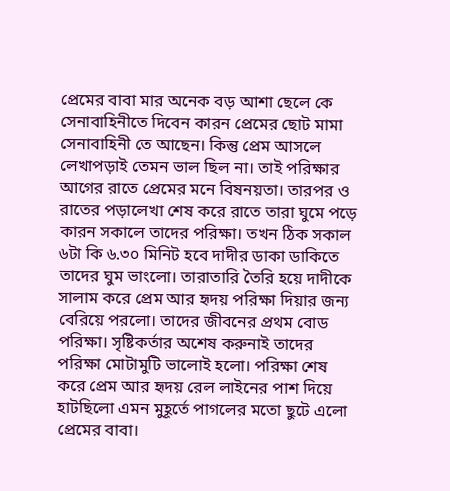প্রেমের বাবা মার অনেক বড় আশা ছেলে কে সেনাবাহিনীতে দিবেন কারন প্রেমের ছোট মামা সেনাবাহিনী তে আছেন। কিন্তু প্রেম আসলে লেখাপড়াই তেমন ভাল ছিল না। তাই পরিক্ষার আগের রাতে প্রেমের মনে বিষনয়তা। তারপর ও রাতের পড়ালেখা শেষ করে রাতে তারা ঘুমে পড়ে কারন সকালে তাদের পরিক্ষা। তখন ঠিক সকাল ৬টা কি ৬.৩০ মিনিট হবে দাদীর ডাকা ডাকিতে তাদের ঘুম ভাংলো। তারাতারি তৈরি হয়ে দাদীকে সালাম করে প্রেম আর হৃদয় পরিক্ষা দিয়ার জন্য বেরিয়ে পরলো। তাদের জীবনের প্রথম বোড পরিক্ষা। সৃষ্টিকর্তার অশেষ করুনাই তাদের পরিক্ষা মোটামুটি ভালোই হলো। পরিক্ষা শেষ করে প্রেম আর হৃদয় রেল লাইনের পাশ দিয়ে হাটছিলো এমন মুহূর্তে পাগলের মতো ছুটে এলো প্রেমের বাবা।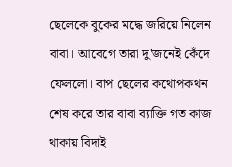ছেলেকে বুকের মদ্ধে জরিয়ে নিলেন বাবা। আবেগে তারা দু'জনেই কেঁদে ফেললো। বাপ ছেলের কথোপকথন শেষ করে তার বাবা ব্যাক্তি গত কাজ থাকায় বিদাই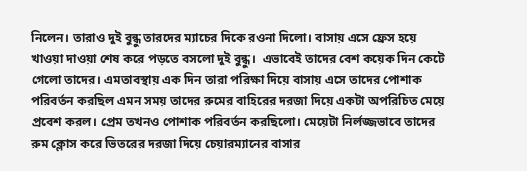নিলেন। তারাও দুই বুন্ধু তারদের ম্যাচের দিকে রওনা দিলো। বাসায় এসে ফ্রেস হয়ে খাওয়া দাওয়া শেষ করে পড়তে বসলো দুই বুন্ধু।  এভাবেই তাদের বেশ কয়েক দিন কেটে গেলো তাদের। এমতাবস্থায় এক দিন তারা পরিক্ষা দিয়ে বাসায় এসে তাদের পোশাক পরিবর্তন করছিল এমন সময় তাদের রুমের বাহিরের দরজা দিয়ে একটা অপরিচিত মেয়ে প্রবেশ করল। প্রেম তখনও পোশাক পরিবর্তন করছিলো। মেয়েটা নির্লজ্জভাবে তাদের রুম ক্লোস করে ভিতরের দরজা দিয়ে চেয়ারম্যানের বাসার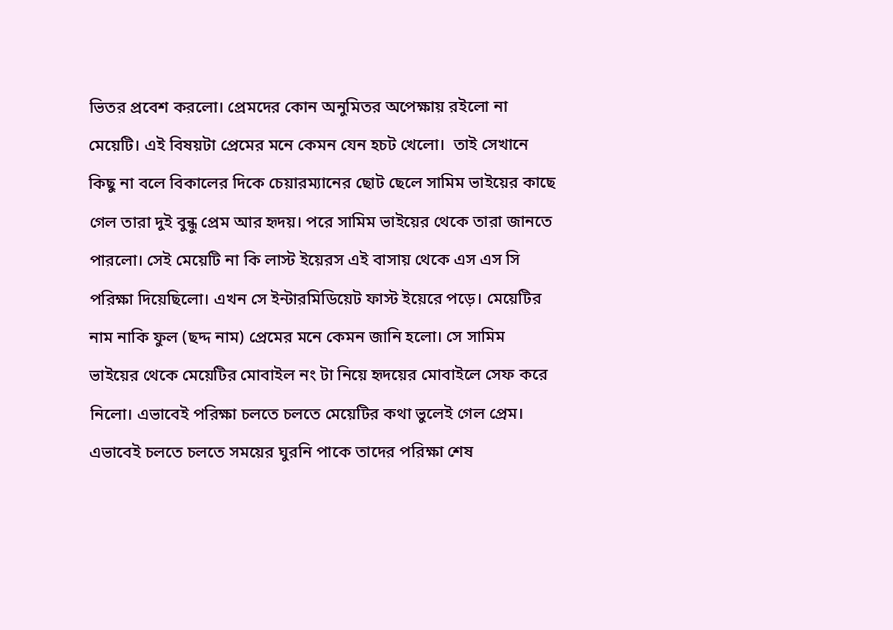ভিতর প্রবেশ করলো। প্রেমদের কোন অনুমিতর অপেক্ষায় রইলো না মেয়েটি। এই বিষয়টা প্রেমের মনে কেমন যেন হচট খেলো।  তাই সেখানে কিছু না বলে বিকালের দিকে চেয়ারম্যানের ছোট ছেলে সামিম ভাইয়ের কাছে গেল তারা দুই বুন্ধু প্রেম আর হৃদয়। পরে সামিম ভাইয়ের থেকে তারা জানতে পারলো। সেই মেয়েটি না কি লাস্ট ইয়েরস এই বাসায় থেকে এস এস সি পরিক্ষা দিয়েছিলো। এখন সে ইন্টারমিডিয়েট ফাস্ট ইয়েরে পড়ে। মেয়েটির নাম নাকি ফুল (ছদ্দ নাম) প্রেমের মনে কেমন জানি হলো। সে সামিম ভাইয়ের থেকে মেয়েটির মোবাইল নং টা নিয়ে হৃদয়ের মোবাইলে সেফ করে নিলো। এভাবেই পরিক্ষা চলতে চলতে মেয়েটির কথা ভুলেই গেল প্রেম।
এভাবেই চলতে চলতে সময়ের ঘুরনি পাকে তাদের পরিক্ষা শেষ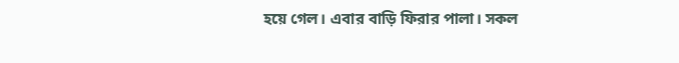হয়ে গেল। এবার বাড়ি ফিরার পালা। সকল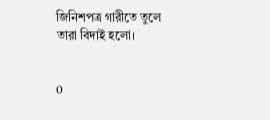জিনিশপত্র গারীতে তুলে তারা বিদাই হলো।


0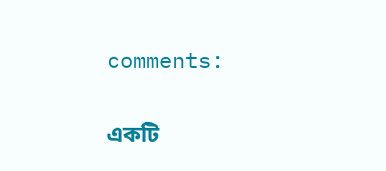comments:

একটি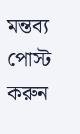মন্তব্য পোস্ট করুন